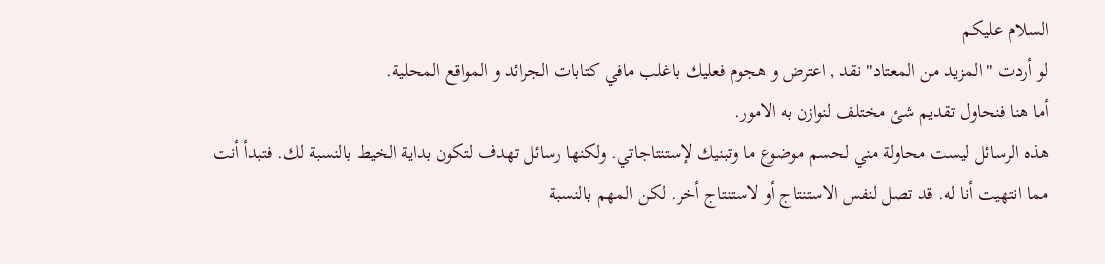السلام عليكم
لو أردت "المزيد من المعتاد" نقد , اعترض و هجوم فعليك باغلب مافي كتابات الجرائد و المواقع المحلية.
أما هنا فنحاول تقديم شئ مختلف لنوازن به الامور.
هذه الرسائل ليست محاولة مني لحسم موضوع ما وتبنيك لإستنتاجاتي. ولكنها رسائل تهدف لتكون بداية الخيط بالنسبة لك. فتبدأ أنت مما انتهيت أنا له. قد تصل لنفس الاستنتاج أو لاستنتاج أخر. لكن المهم بالنسبة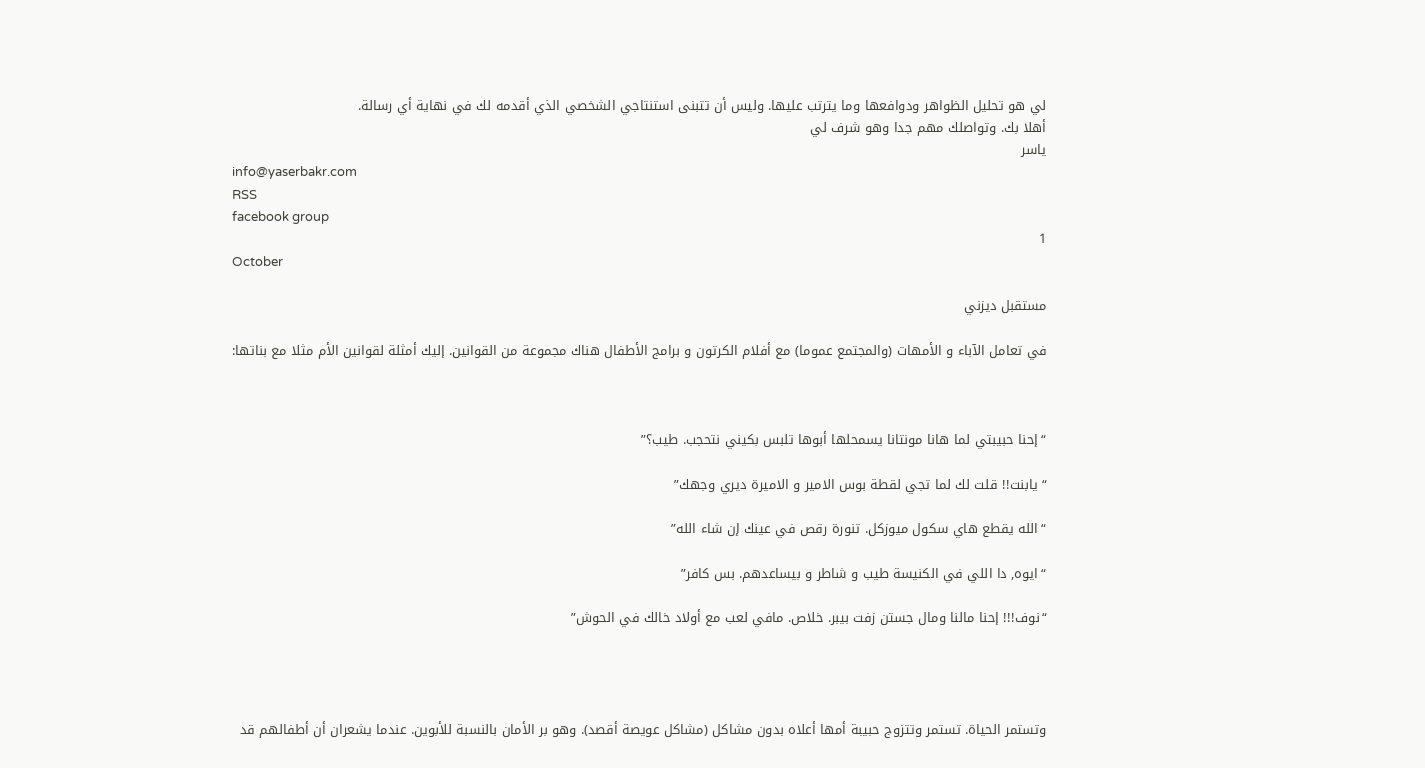لي هو تحليل الظواهر ودوافعها وما يترتب عليها. وليس أن تتبنى استنتاجي الشخصي الذي أقدمه لك في نهاية أي رسالة.
أهلا بك. وتواصلك مهم جدا وهو شرف لي
ياسر
info@yaserbakr.com
RSS
facebook group
1
October

مستقبل ديزني

في تعامل الآباء و الأمهات (والمجتمع عموما) مع أفلام الكرتون و برامج الأطفال هناك مجموعة من القوانين. إليك أمثلة لقوانين الأم مثلا مع بناتها:



“إحنا حبيبتي لما هانا مونتانا يسمحلها أبوها تلبس بكيني نتحجب. طيب؟”

“يابنت!! قلت لك لما تجي لقطة بوس الامير و الاميرة ديري وجهك”

“الله يقطع هاي سكول ميوزكل. تنورة رقص في عينك إن شاء الله”

“ايوه, دا اللي في الكنيسة طيب و شاطر و بيساعدهم. بس كافر”

“نوف!!! إحنا مالنا ومال جستن زفت بيبر. خلاص. مافي لعب مع أولاد خالك في الحوش”




وتستمر الحياة. تستمر وتتزوج حبيبة أمها أعلاه بدون مشاكل (مشاكل عويصة أقصد). وهو بر الأمان بالنسبة للأبوين. عندما يشعران أن أطفالهم قد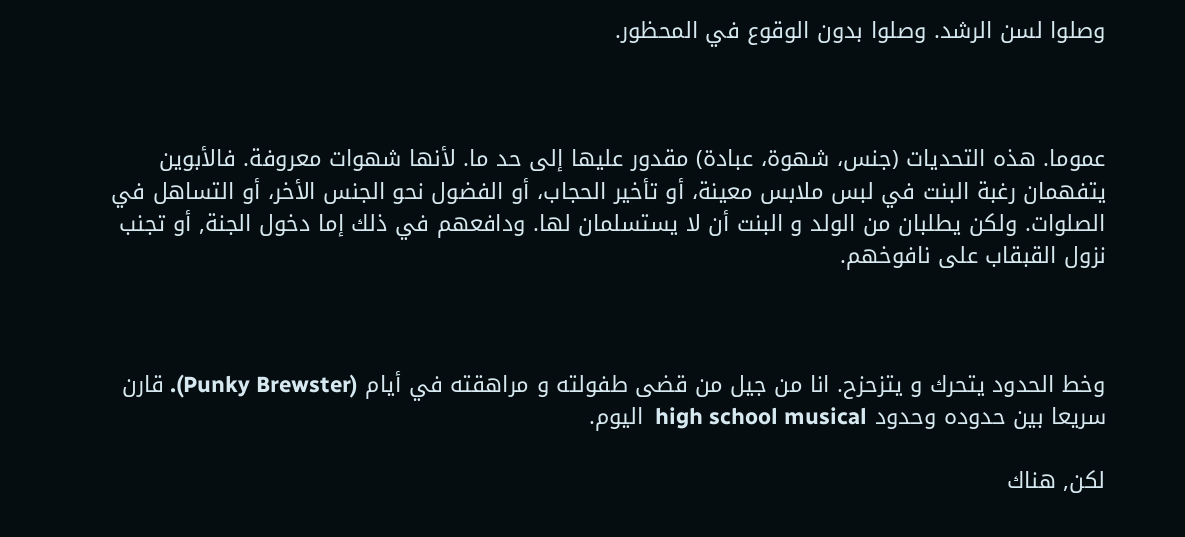وصلوا لسن الرشد. وصلوا بدون الوقوع في المحظور.



عموما. هذه التحديات (جنس، شهوة، عبادة) مقدور عليها إلى حد ما. لأنها شهوات معروفة. فالأبوين يتفهمان رغبة البنت في لبس ملابس معينة، أو تأخير الحجاب، أو الفضول نحو الجنس الأخر، أو التساهل في الصلوات. ولكن يطلبان من الولد و البنت أن لا يستسلمان لها. ودافعهم في ذلك إما دخول الجنة, أو تجنب نزول القبقاب على نافوخهم.



وخط الحدود يتحرك و يتزحزح. انا من جيل من قضى طفولته و مراهقته في أيام (Punky Brewster). قارن سريعا بين حدوده وحدود high school musical  اليوم.

لكن, هناك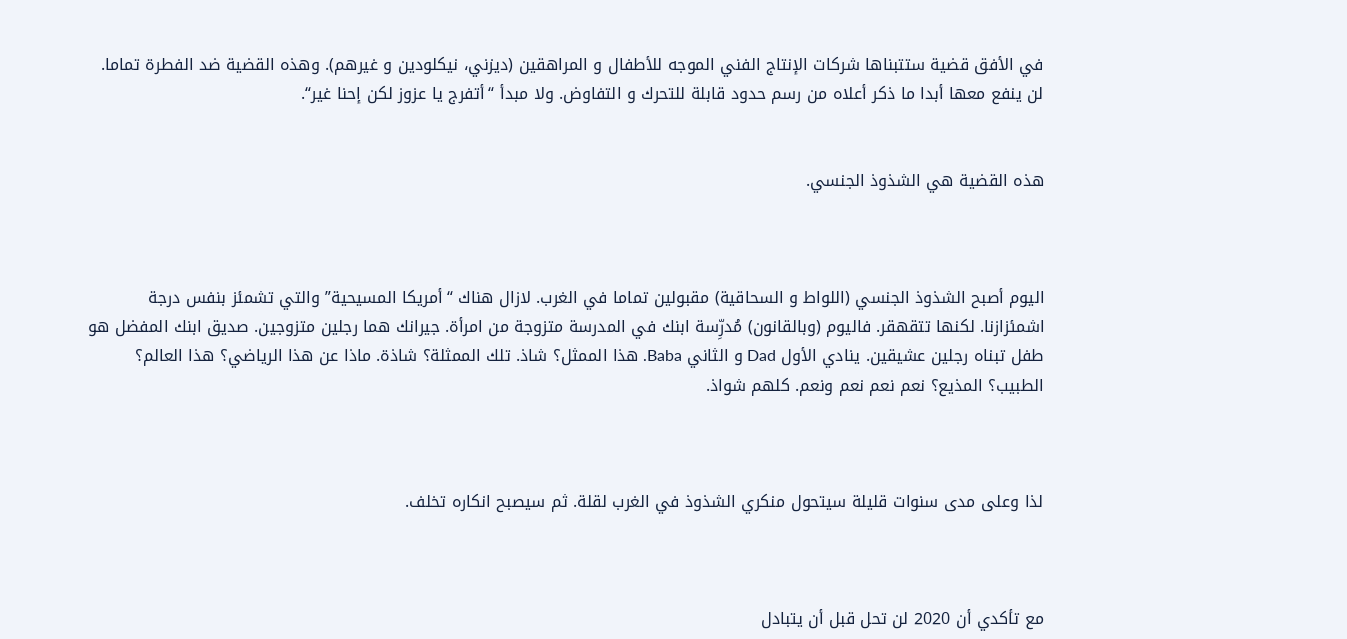في الأفق قضية ستتبناها شركات الإنتاج الفني الموجه للأطفال و المراهقين (ديزني، نيكلودين و غيرهم). وهذه القضية ضد الفطرة تماما. لن ينفع معها أبدا ما ذكر أعلاه من رسم حدود قابلة للتحرك و التفاوض. ولا مبدأ “أتفرج يا عزوز لكن إحنا غير“.


هذه القضية هي الشذوذ الجنسي.



اليوم أصبح الشذوذ الجنسي (اللواط و السحاقية) مقبولين تماما في الغرب. لازال هناك “أمريكا المسيحية” والتي تشمئز بنفس درجة اشمئزازنا. لكنها تتقهقر. فاليوم (وبالقانون) مُدرِّسة ابنك في المدرسة متزوجة من امرأة. جيرانك هما رجلين متزوجين. صديق ابنك المفضل هو طفل تبناه رجلين عشيقين. ينادي الأول Dad و الثاني Baba. هذا الممثل؟ شاذ. تلك الممثلة؟ شاذة. ماذا عن هذا الرياضي؟ هذا العالم؟ الطبيب؟ المذيع؟ نعم نعم نعم ونعم. كلهم شواذ.



لذا وعلى مدى سنوات قليلة سيتحول منكري الشذوذ في الغرب لقلة. ثم سيصبح انكاره تخلف.



مع تأكدي أن 2020 لن تحل قبل أن يتبادل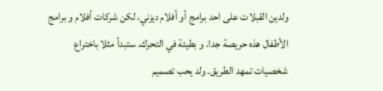ولدين القبلات على احد برامج أو أفلام ديزني، لكن شركات أفلام و برامج الأطفال هذه حريصة جدا. و بطيئة في التحرك. ستبدأ مثلا باختراع شخصيات تمهد الطريق. ولد يحب تصميم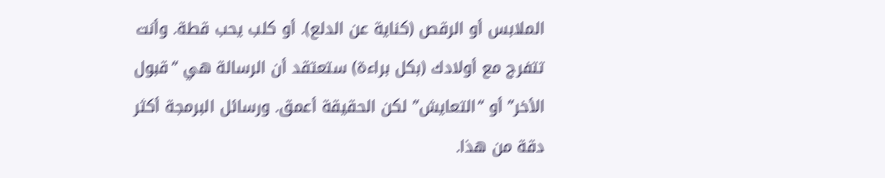الملابس أو الرقص (كناية عن الدلع). أو كلب يحب قطة. وأنت تتفرج مع أولادك (بكل براءة) ستعتقد أن الرسالة هي “قبول الأخر” أو “التعايش” لكن الحقيقة أعمق. ورسائل البرمجة أكثر دقة من هذا.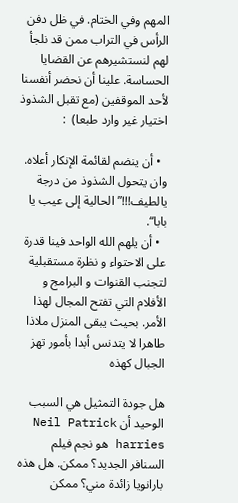المهم وفي الختام. في ظل دفن الرأس في التراب ممن قد نلجأ لهم لنستشيرهم عن القضايا الحساسة. علينا أن نحضر أنفسنا لأحد الموقفين (مع تقبل الشذوذ اختيار غير وارد طبعا)  :

  • أن ينضم لقائمة الإنكار أعلاه. وان يتحول الشذوذ من درجة يالطيف!!!” الحالية إلى عيب يا بابا“.
  • أن يلهم الله الواحد فينا قدرة على الاحتواء و نظرة مستقبلية لتجنب القنوات و البرامج و الأفلام التي تفتح المجال لهذا الأمر. بحيث يبقى المنزل ملاذا طاهرا لا يتدنس أبدا بأمور تهز الجبال كهذه

هل جودة التمثيل هي السبب الوحيد أن Neil Patrick harries هو نجم فيلم  السنافر الجديد؟ ممكن. هل هذه بارانويا زائدة مني؟ ممكن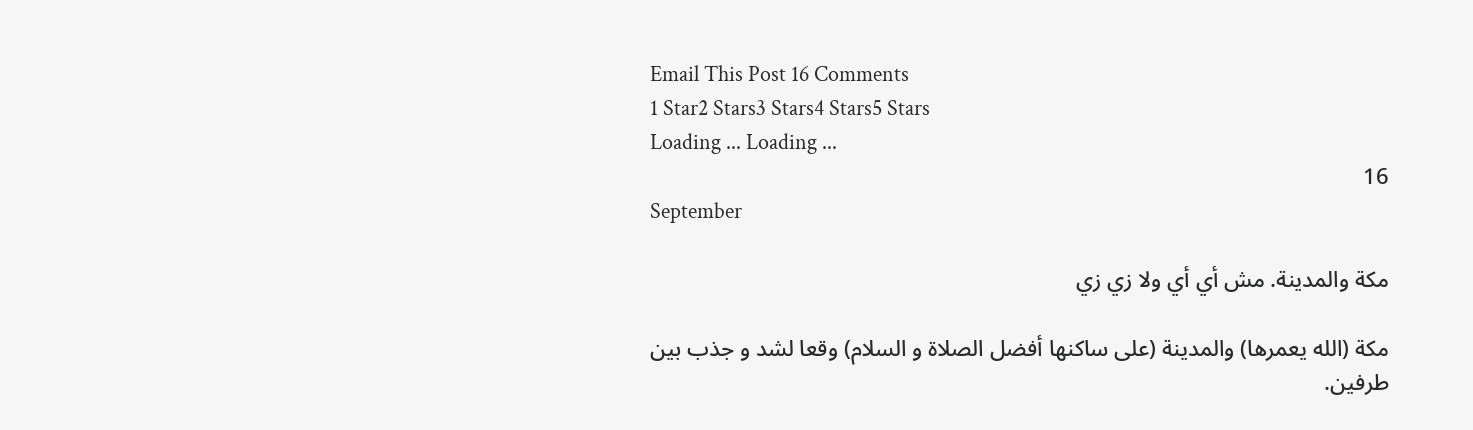Email This Post 16 Comments
1 Star2 Stars3 Stars4 Stars5 Stars
Loading ... Loading ...
16
September

مكة والمدينة. مش أي أي ولا زي زي

مكة (الله يعمرها) والمدينة (على ساكنها أفضل الصلاة و السلام) وقعا لشد و جذب بين طرفين.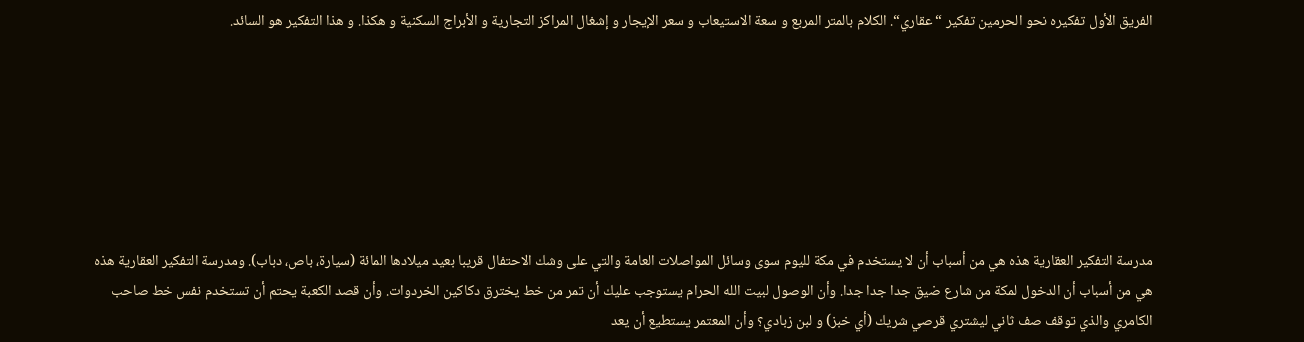الفريق الأول تفكيره نحو الحرمين تفكير “عقاري“. الكلام بالمتر المربع و سعة الاستيعاب و سعر الإيجار و إشغال المراكز التجارية و الأبراج السكنية و هكذا. و هذا التفكير هو السائد.







مدرسة التفكير العقارية هذه هي من أسباب أن لا يستخدم في مكة لليوم سوى وسائل المواصلات العامة والتي على وشك الاحتفال قريبا بعيد ميلادها المائة (سيارة، باص، دباب). ومدرسة التفكير العقارية هذه هي من أسباب أن الدخول لمكة من شارع ضيق جدا جدا جدا. وأن الوصول لبيت الله الحرام يستوجب عليك أن تمر من خط يخترق دكاكين الخردوات. وأن قصد الكعبة يحتم أن تستخدم نفس خط صاحب الكامري والذي توقف صف ثاني ليشتري قرصي شريك (أي خبز) و لبن زبادي؟ وأن المعتمر يستطيع أن يعد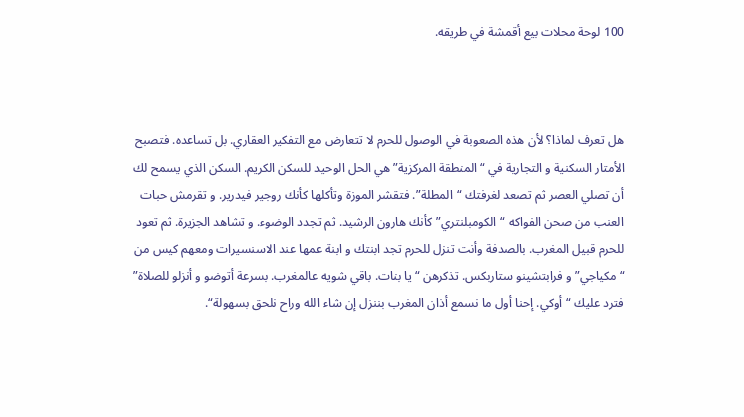100 لوحة محلات بيع أقمشة في طريقه.



هل تعرف لماذا؟ لأن هذه الصعوبة في الوصول للحرم لا تتعارض مع التفكير العقاري. بل تساعده. فتصبح الأمتار السكنية و التجارية في “المنطقة المركزية” هي الحل الوحيد للسكن الكريم. السكن الذي يسمح لك أن تصلي العصر ثم تصعد لغرفتك “المطلة”. فتقشر الموزة وتأكلها كأنك روجير فيدرير. و تقرمش حبات العنب من صحن الفواكه “الكومبلنتري” كأنك هارون الرشيد. ثم تجدد الوضوء. و تشاهد الجزيرة. ثم تعود للحرم قبيل المغرب. بالصدفة وأنت تنزل للحرم تجد ابنتك و ابنة عمها عند الاسنسيرات ومعهم كيس من “مكياجي” و فرابتشينو ستاربكس. تذكرهن “يا بنات. باقي شويه عالمغرب. بسرعة أتوضو و أنزلو للصلاة” فترد عليك “أوكي. إحنا أول ما نسمع أذان المغرب بننزل إن شاء الله وراح نلحق بسهولة“.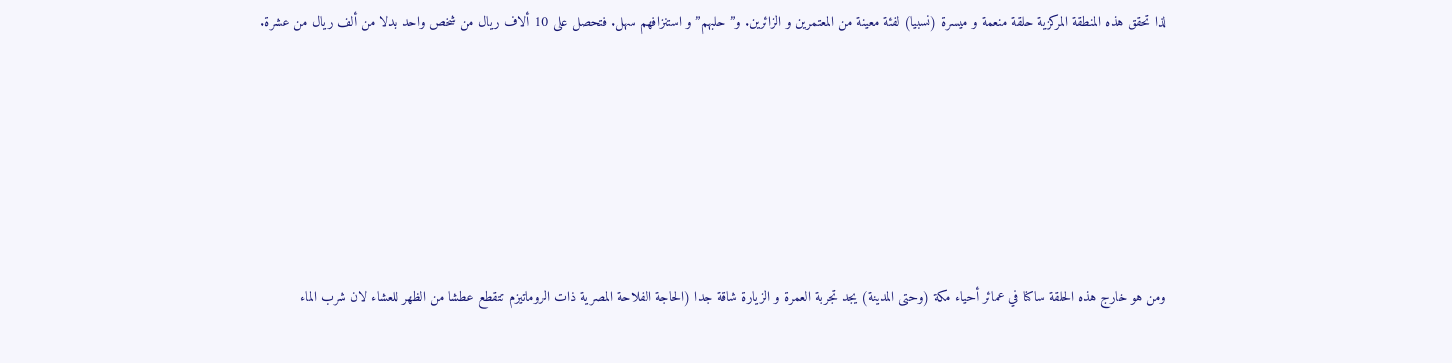لذا تحقق هذه المنطقة المركزية حلقة منعمة و ميسرة (نسبيا) لفئة معينة من المعتمرين و الزائرين. و”حلبهم” و استنزافهم سهل. فتحصل على 10 ألاف ريال من شخص واحد بدلا من ألف ريال من عشرة.







ومن هو خارج هذه الحلقة ساكنا في عمائر أحياء مكة (وحتى المدينة) يجد تجربة العمرة و الزيارة شاقة جدا (الحاجة الفلاحة المصرية ذات الروماتيزم تتقطع عطشا من الظهر للعشاء لان شرب الماء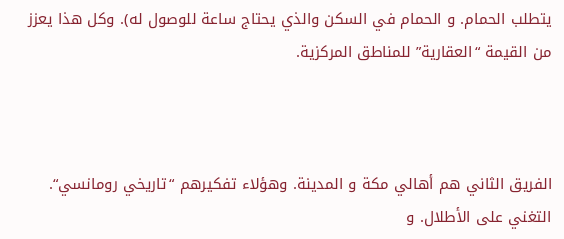يتطلب الحمام. و الحمام في السكن والذي يحتاج ساعة للوصول له). وكل هذا يعزز من القيمة “العقارية” للمناطق المركزية.



الفريق الثاني هم أهالي مكة و المدينة. وهؤلاء تفكيرهم “تاريخي رومانسي“. التغني على الأطلال. و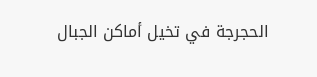الحجرجة في تخيل أماكن الجبال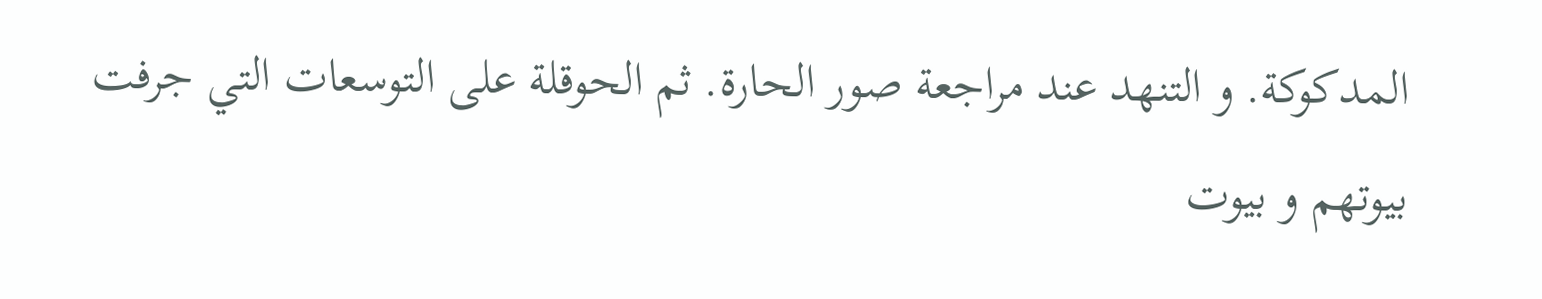المدكوكة. و التنهد عند مراجعة صور الحارة. ثم الحوقلة على التوسعات التي جرفت بيوتهم و بيوت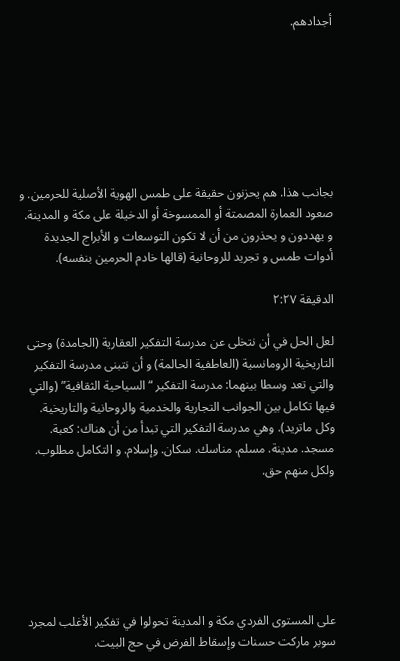أجدادهم.







بجانب هذا. هم يحزنون حقيقة على طمس الهوية الأصلية للحرمين. و صعود العمارة المصمتة أو الممسوخة أو الدخيلة على مكة و المدينة. و يهددون و يحذرون من أن لا تكون التوسعات و الأبراج الجديدة أدوات طمس و تجريد للروحانية (قالها خادم الحرمين بنفسه).

الدقيقة ٢:٢٧

لعل الحل في أن نتخلى عن مدرسة التفكير العقارية (الجامدة) وحتى التاريخية الرومانسية (العاطفية الحالمة) و أن نتبنى مدرسة التفكير والتي تعد وسطا بينهما: مدرسة التفكير “السياحية الثقافية” (والتي فيها تكامل بين الجوانب التجارية والخدمية والروحانية والتاريخية. وكل ماتريد). وهي مدرسة التفكير التي تبدأ من أن هناك: كعبة. مسجد. مدينة. مسلم. مناسك. سكان. وإسلام. و التكامل مطلوب. ولكل منهم حق.






على المستوى الفردي مكة و المدينة تحولوا في تفكير الأغلب لمجرد سوبر ماركت حسنات وإسقاط الفرض في حج البيت.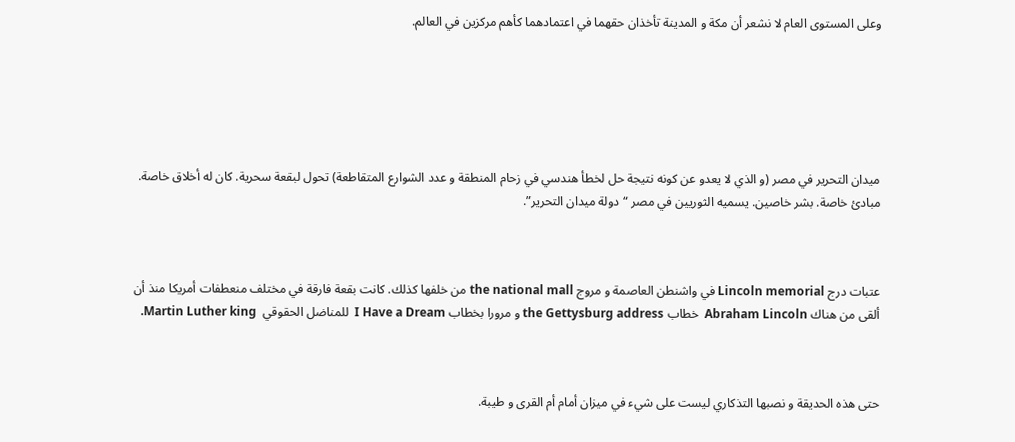وعلى المستوى العام لا نشعر أن مكة و المدينة تأخذان حقهما في اعتمادهما كأهم مركزين في العالم.






ميدان التحرير في مصر (و الذي لا يعدو عن كونه نتيجة حل لخطأ هندسي في زحام المنطقة و عدد الشوارع المتقاطعة) تحول لبقعة سحرية. كان له أخلاق خاصة. مبادئ خاصة. بشر خاصين. يسميه الثوريين في مصر “دولة ميدان التحرير”.



عتبات درج Lincoln memorial في واشنطن العاصمة و مروج the national mall من خلفها كذلك. كانت بقعة فارقة في مختلف منعطفات أمريكا منذ أن ألقى من هناك Abraham Lincoln  خطاب the Gettysburg address و مرورا بخطاب I Have a Dream  للمناضل الحقوقي  Martin Luther king.



حتى هذه الحديقة و نصبها التذكاري ليست على شيء في ميزان أمام أم القرى و طيبة.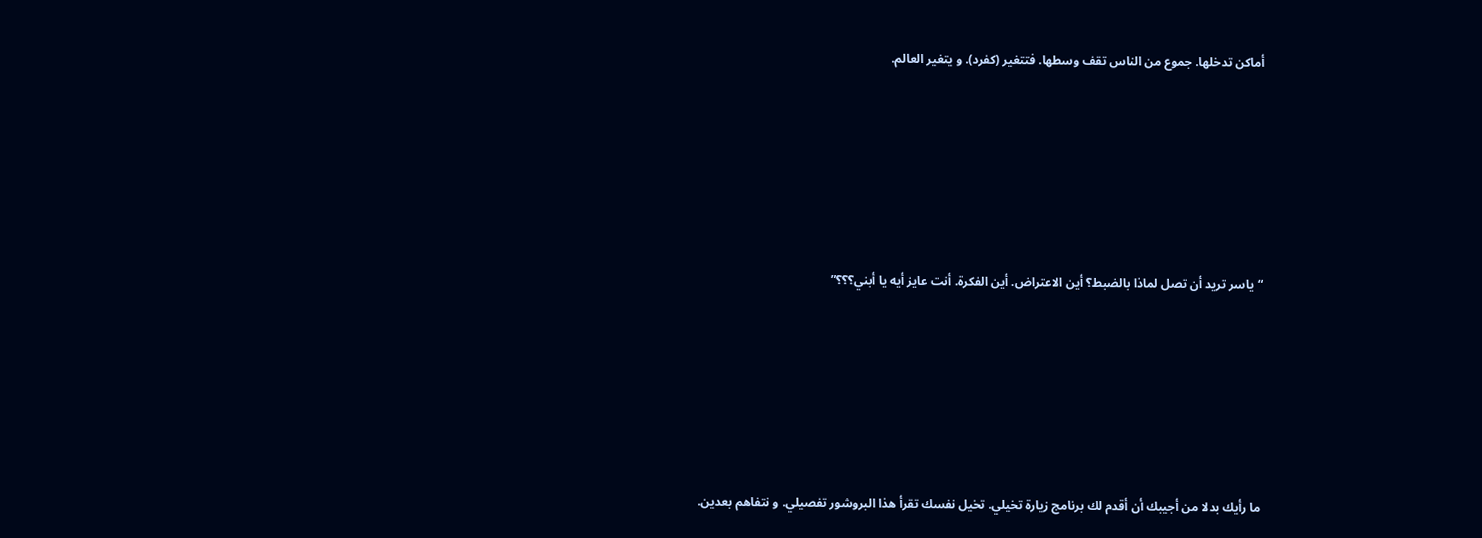أماكن تدخلها. جموع من الناس تقف وسطها. فتتغير (كفرد). و يتغير العالم.






“ياسر تريد أن تصل لماذا بالضبط؟ أين الاعتراض. أين الفكرة. أنت عايز أيه يا أبني؟؟؟”






ما رأيك بدلا من أجيبك أن أقدم لك برنامج زيارة تخيلي. تخيل نفسك تقرأ هذا البروشور تفصيلي. و نتفاهم بعدين.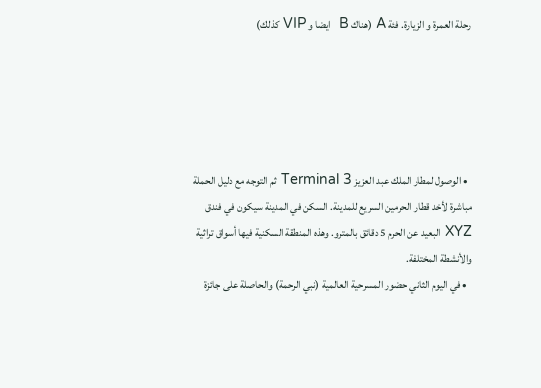رحلة العمرة و الزيارة. فئة A (هناك B  ايضا و VIP كذلك)





  • الوصول لمطار الملك عبد العزيز Terminal 3 ثم التوجه مع دليل الحملة مباشرة لأخد قطار الحرمين السريع للمدينة. السكن في المدينة سيكون في فندق XYZ البعيد عن الحرم 5 دقائق بالمترو. وهذه المنطقة السكنية فيها أسواق تراثية والأنشطة المختلفة.
  • في اليوم الثاني حضور المسرحية العالمية (نبي الرحمة) والحاصلة على جائزة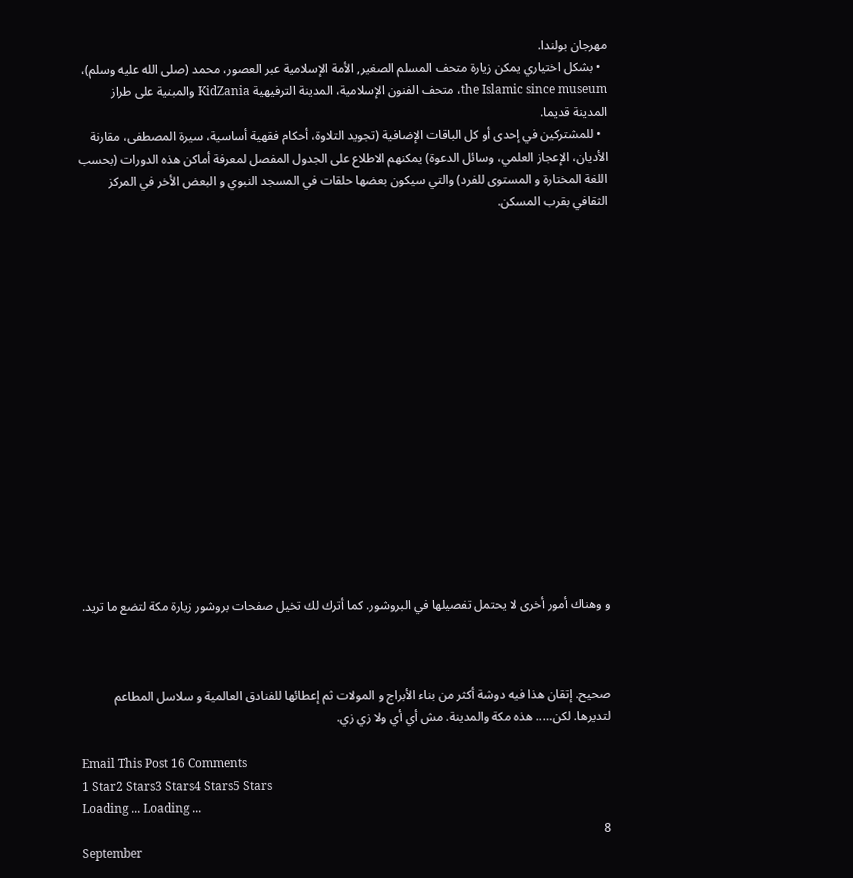مهرجان بولندا.
  • بشكل اختياري يمكن زيارة متحف المسلم الصغير, الأمة الإسلامية عبر العصور، محمد (صلى الله عليه وسلم)، the Islamic since museum، متحف الفنون الإسلامية، المدينة الترفيهية KidZania والمبنية على طراز المدينة قديما.
  • للمشتركين في إحدى أو كل الباقات الإضافية (تجويد التلاوة، أحكام فقهية أساسية، سيرة المصطفى، مقارنة الأديان، الإعجاز العلمي، وسائل الدعوة) يمكنهم الاطلاع على الجدول المفصل لمعرفة أماكن هذه الدورات (بحسب اللغة المختارة و المستوى للفرد) والتي سيكون بعضها حلقات في المسجد النبوي و البعض الأخر في المركز الثقافي بقرب المسكن.

















و وهناك أمور أخرى لا يحتمل تفصيلها في البروشور. كما أترك لك تخيل صفحات بروشور زيارة مكة لتضع ما تريد.



صحيح. إتقان هذا فيه دوشة أكثر من بناء الأبراج و المولات ثم إعطائها للفنادق العالمية و سلاسل المطاعم لتديرها. لكن….. هذه مكة والمدينة. مش أي أي ولا زي زي.

Email This Post 16 Comments
1 Star2 Stars3 Stars4 Stars5 Stars
Loading ... Loading ...
8
September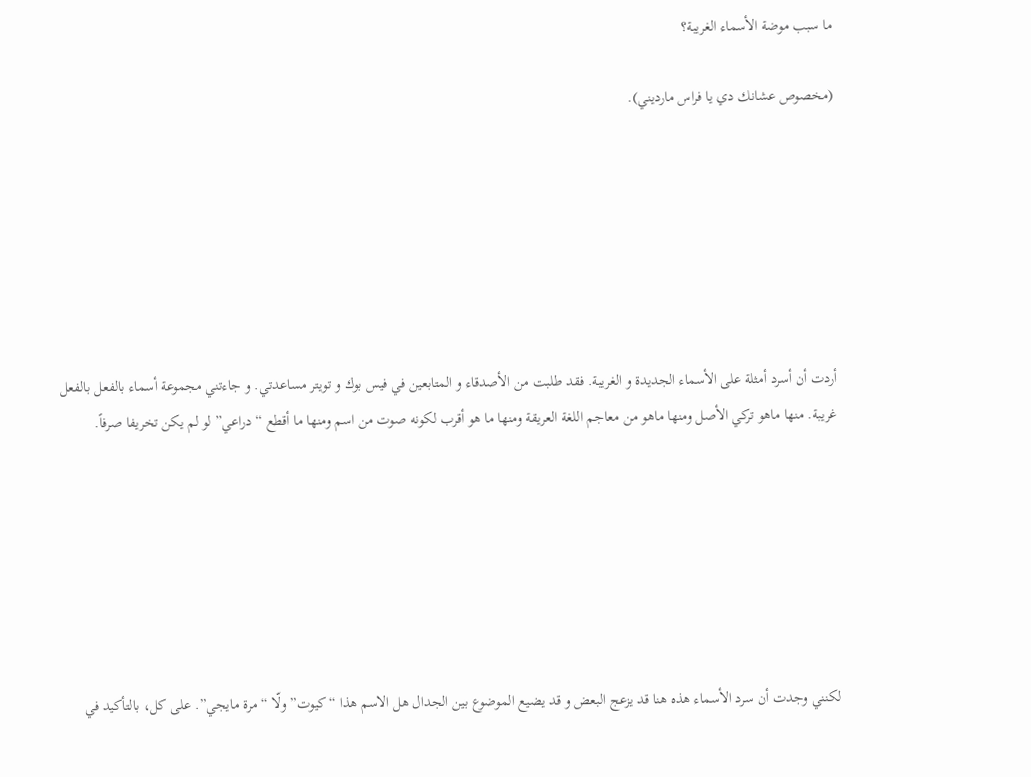ما سبب موضة الأسماء الغريبة؟

(مخصوص عشانك دي يا فراس مارديني).







أردت أن أسرد أمثلة على الأسماء الجديدة و الغريبة. فقد طلبت من الأصدقاء و المتابعين في فيس بوك و تويتر مساعدتي. و جاءتني مجموعة أسماء بالفعل بالفعل غريبة. منها ماهو تركي الأصل ومنها ماهو من معاجم اللغة العريقة ومنها ما هو أقرب لكونه صوت من اسم ومنها ما أقطع “دراعي” لو لم يكن تخريفا صرفاً.







لكنني وجدت أن سرد الأسماء هذه هنا قد يزعج البعض و قد يضيع الموضوع بين الجدال هل الاسم هذا “كيوت” ولّا “مرة مايجي”. على كل، بالتأكيد في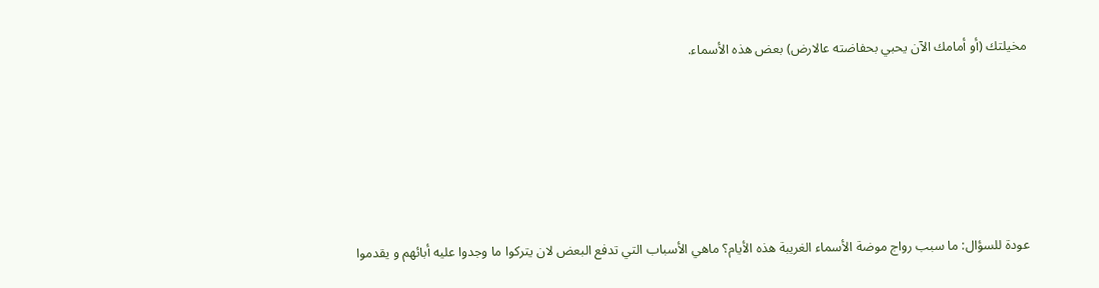مخيلتك (أو أمامك الآن يحبي بحفاضته عالارض) بعض هذه الأسماء.







عودة للسؤال: ما سبب رواج موضة الأسماء الغريبة هذه الأيام؟ ماهي الأسباب التي تدفع البعض لان يتركوا ما وجدوا عليه أبائهم و يقدموا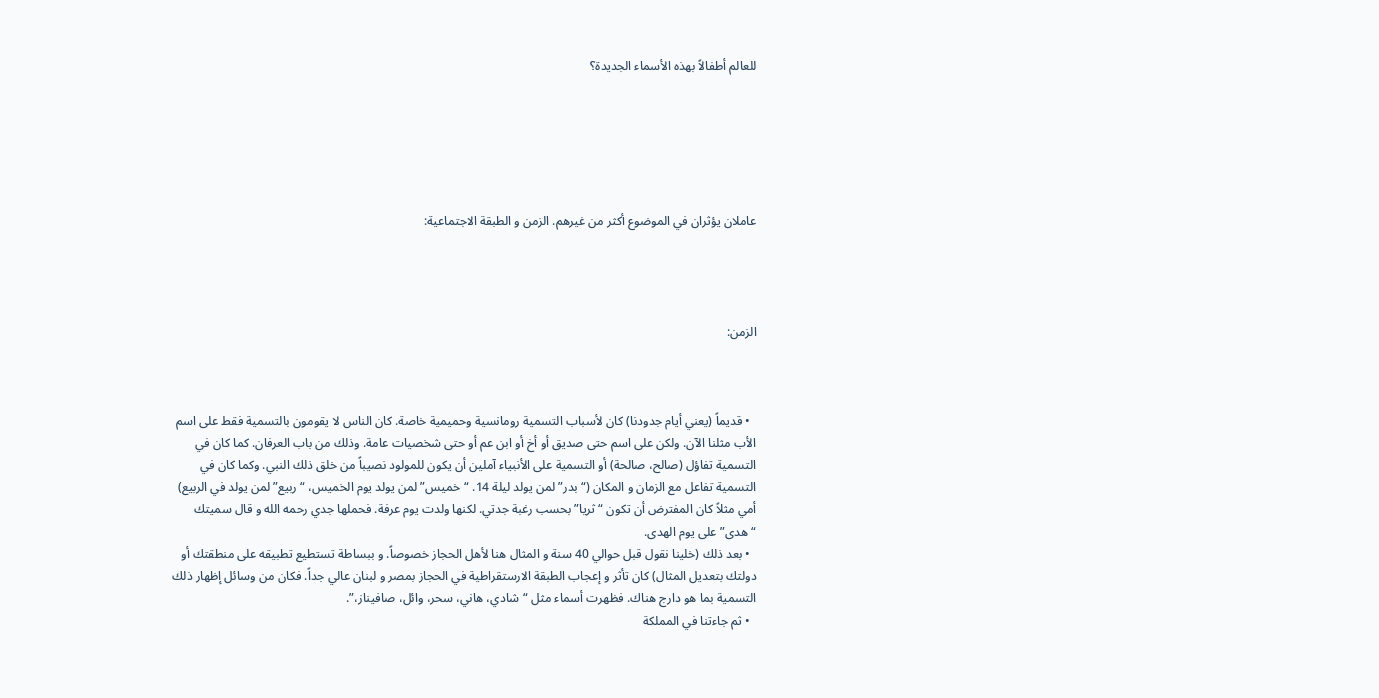للعالم أطفالاً بهذه الأسماء الجديدة؟






عاملان يؤثران في الموضوع أكثر من غيرهم. الزمن و الطبقة الاجتماعية:




الزمن:



  • قديماً (يعني أيام جدودنا) كان لأسباب التسمية رومانسية وحميمية خاصة. كان الناس لا يقومون بالتسمية فقط على اسم الأب مثلنا الآن. ولكن على اسم حتى صديق أو أخ أو ابن عم أو حتى شخصيات عامة. وذلك من باب العرفان. كما كان في التسمية تفاؤل (صالح، صالحة) أو التسمية على الأنبياء آملين أن يكون للمولود نصيباً من خلق ذلك النبي. وكما كان في التسمية تفاعل مع الزمان و المكان (“بدر” لمن يولد ليلة 14. “خميس” لمن يولد يوم الخميس، “ربيع” لمن يولد في الربيع) أمي مثلاً كان المفترض أن تكون “ثريا” بحسب رغبة جدتي. لكنها ولدت يوم عرفة. فحملها جدي رحمه الله و قال سميتك “هدى” على يوم الهدى.
  • بعد ذلك (خلينا نقول قبل حوالي 40 سنة و المثال هنا لأهل الحجاز خصوصاً. و ببساطة تستطيع تطبيقه على منطقتك أو دولتك بتعديل المثال) كان تأثر و إعجاب الطبقة الارستقراطية في الحجاز بمصر و لبنان عالي جداً. فكان من وسائل إظهار ذلك التسمية بما هو دارج هناك. فظهرت أسماء مثل “شادي، هاني، سحر، وائل، صافيناز،”.
  • ثم جاءتنا في المملكة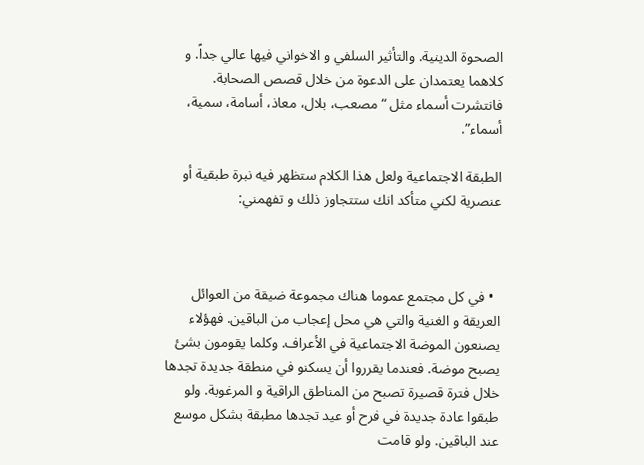الصحوة الدينية. والتأثير السلفي و الاخواني فيها عالي جداً. و كلاهما يعتمدان على الدعوة من خلال قصص الصحابة. فانتشرت أسماء مثل “مصعب، بلال، معاذ، أسامة، سمية، أسماء”.

الطبقة الاجتماعية ولعل هذا الكلام ستظهر فيه نبرة طبقية أو عنصرية لكني متأكد انك ستتجاوز ذلك و تفهمني:



  • في كل مجتمع عموما هناك مجموعة ضيقة من العوائل العريقة و الغنية والتي هي محل إعجاب من الباقين. فهؤلاء يصنعون الموضة الاجتماعية في الأعراف. وكلما يقومون بشئ يصبح موضة. فعندما يقرروا أن يسكنو في منطقة جديدة تجدها خلال فترة قصيرة تصبح من المناطق الراقية و المرغوبة. ولو طبقوا عادة جديدة في فرح أو عيد تجدها مطبقة بشكل موسع عند الباقين. ولو قامت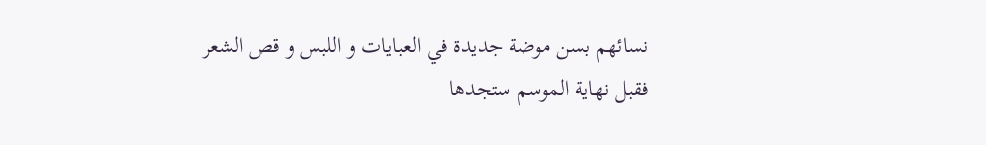نسائهم بسن موضة جديدة في العبايات و اللبس و قص الشعر فقبل نهاية الموسم ستجدها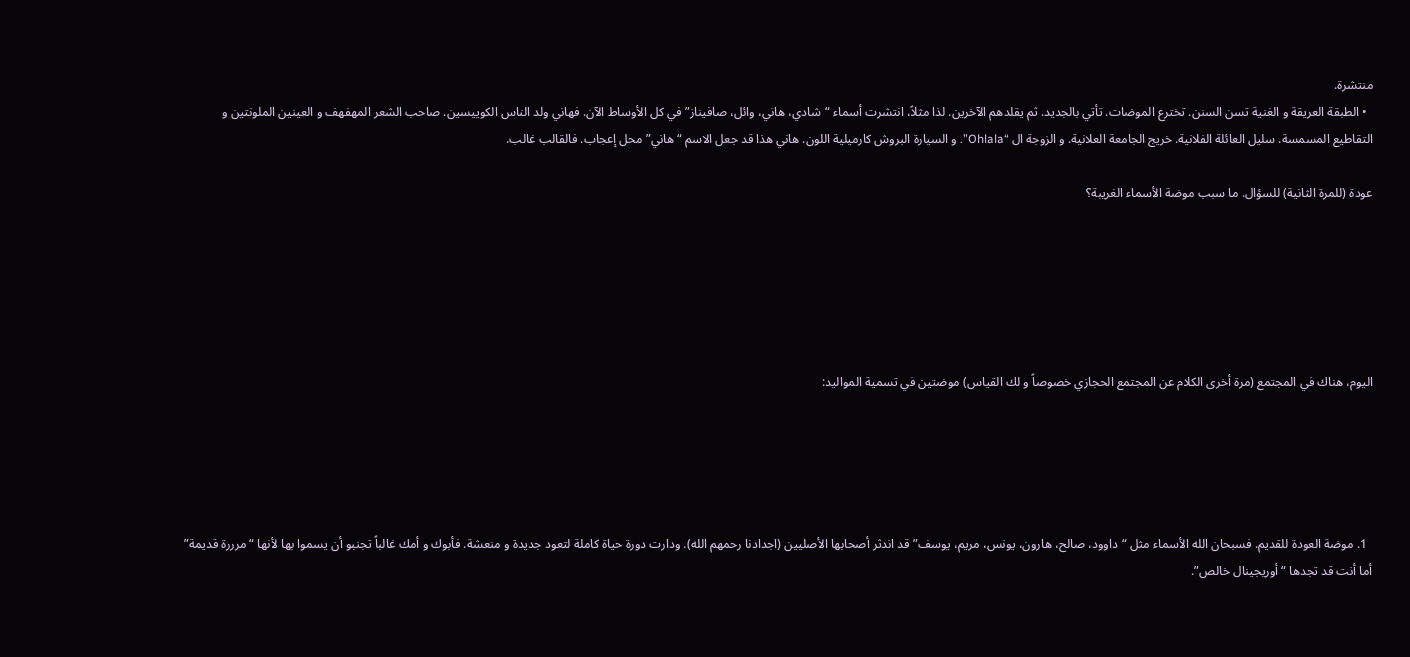منتشرة.
  • الطبقة العريقة و الغنية تسن السنن. تخترع الموضات. تأتي بالجديد. ثم يقلدهم الآخرين. لذا مثلاً، انتشرت أسماء “شادي، هاني، وائل، صافيناز” في كل الأوساط الآن. فهاني ولد الناس الكوييسين. صاحب الشعر المهفهف و العينين الملونتين و التقاطيع المسمسة. سليل العائلة الفلانية. خريج الجامعة العلانية. و الزوجة ال “Ohlala”. و السيارة البروش كارميلية اللون. هاني هذا قد جعل الاسم “هاني” محل إعجاب. فالقالب غالب.

عودة (للمرة الثانية) للسؤال. ما سبب موضة الأسماء الغريبة؟






اليوم، هناك في المجتمع (مرة أخرى الكلام عن المجتمع الحجازي خصوصاً و لك القياس) موضتين في تسمية المواليد:





  1. موضة العودة للقديم. فسبحان الله الأسماء مثل “داوود، صالح، هارون، يونس، مريم، يوسف” قد اندثر أصحابها الأصليين (اجدادنا رحمهم الله). ودارت دورة حياة كاملة لتعود جديدة و منعشة. فأبوك و أمك غالباً تجنبو أن يسموا بها لأنها “مرررة قديمة” أما أنت قد تجدها “أوريجينال خالص”.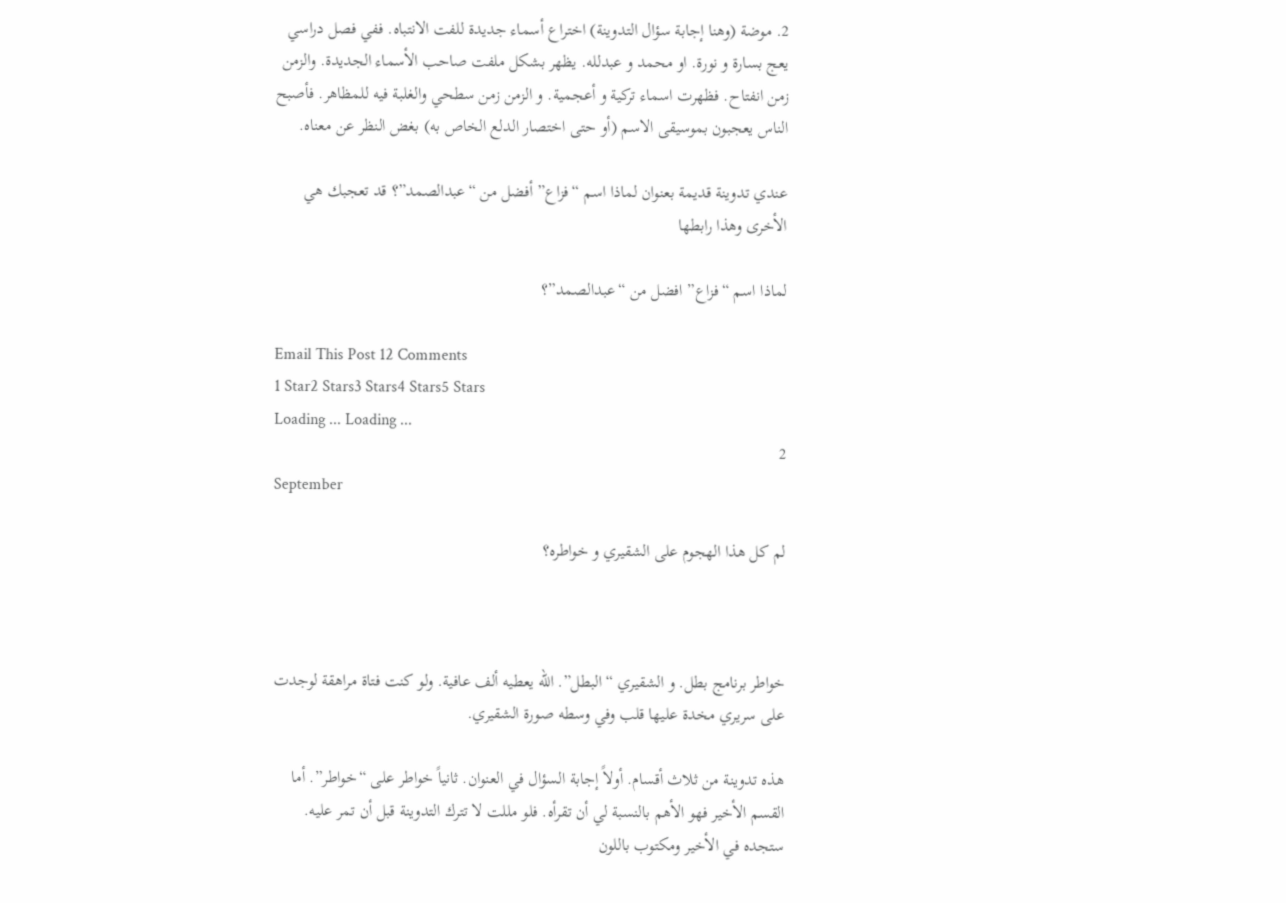2. موضة (وهنا إجابة سؤال التدوينة) اختراع أسماء جديدة للفت الانتباه. ففي فصل دراسي يعج بسارة و نورة. او محمد و عبدلله. يظهر بشكل ملفت صاحب الأسماء الجديدة. والزمن زمن انفتاح. فظهرت اسماء تركية و أعجمية. و الزمن زمن سطحي والغلبة فيه للمظاهر. فأصبح الناس يعجبون بموسيقى الاسم (أو حتى اختصار الدلع الخاص به) بغض النظر عن معناه.

عندي تدوينة قديمة بعنوان لماذا اسم “فزاع” أفضل من “عبدالصمد”؟ قد تعجبك هي الأخرى وهذا رابطها

لماذا اسم “فزاع” افضل من “عبدالصمد”؟

Email This Post 12 Comments
1 Star2 Stars3 Stars4 Stars5 Stars
Loading ... Loading ...
2
September

لم كل هذا الهجوم على الشقيري و خواطره؟



خواطر برنامج بطل. و الشقيري “البطل”. الله يعطيه ألف عافية. ولو كنت فتاة مراهقة لوجدت على سريري مخدة عليها قلب وفي وسطه صورة الشقيري.

هذه تدوينة من ثلاث أقسام. أولاً إجابة السؤال في العنوان. ثانياً خواطر على “خواطر”. أما القسم الأخير فهو الأهم بالنسبة لي أن تقرأه. فلو مللت لا تترك التدوينة قبل أن تمر عليه. ستجده في الأخير ومكتوب باللون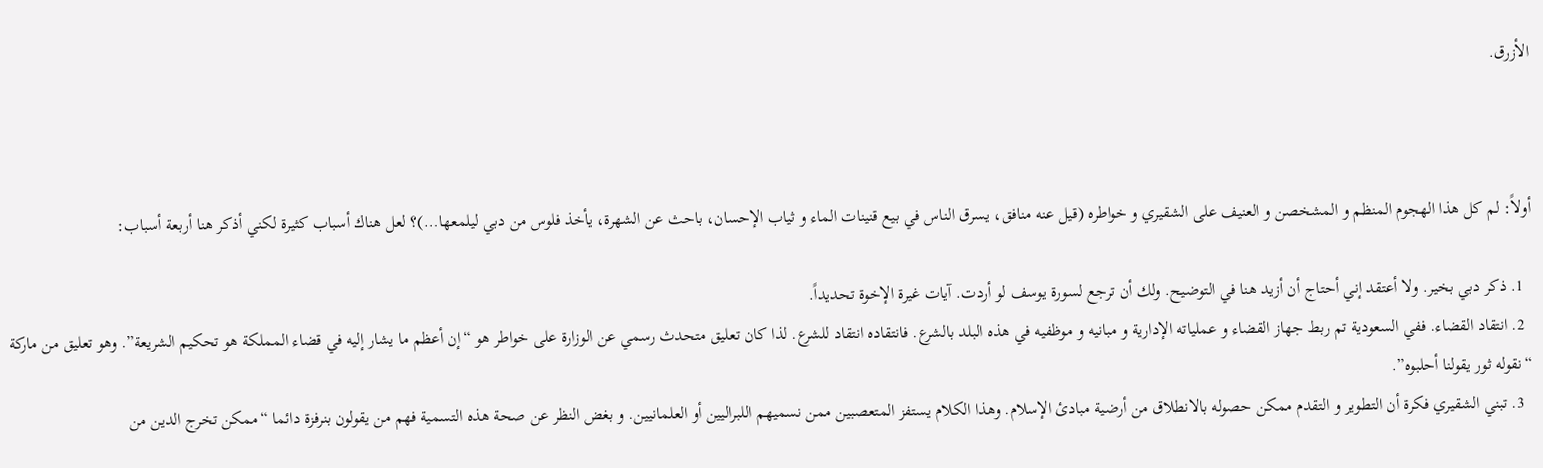الأزرق.



أولاً: لم كل هذا الهجوم المنظم و المشخصن و العنيف على الشقيري و خواطره (قيل عنه منافق، يسرق الناس في بيع قنينات الماء و ثياب الإحسان، باحث عن الشهرة، يأخذ فلوس من دبي ليلمعها…)؟ لعل هناك أسباب كثيرة لكني أذكر هنا أربعة أسباب:

  1. ذكر دبي بخير. ولا أعتقد إني أحتاج أن أزيد هنا في التوضيح. ولك أن ترجع لسورة يوسف لو أردت. آيات غيرة الإخوة تحديداً.
  2. انتقاد القضاء. ففي السعودية تم ربط جهاز القضاء و عملياته الإدارية و مبانيه و موظفيه في هذه البلد بالشرع. فانتقاده انتقاد للشرع. لذا كان تعليق متحدث رسمي عن الوزارة على خواطر هو “إن أعظم ما يشار إليه في قضاء المملكة هو تحكيم الشريعة”. وهو تعليق من ماركة “نقوله ثور يقولنا أحلبوه”.
  3. تبني الشقيري فكرة أن التطوير و التقدم ممكن حصوله بالانطلاق من أرضية مبادئ الإسلام. وهذا الكلام يستفز المتعصبين ممن نسميهم اللبراليين أو العلمانيين. و بغض النظر عن صحة هذه التسمية فهم من يقولون بنرفزة دائما “ممكن تخرج الدين من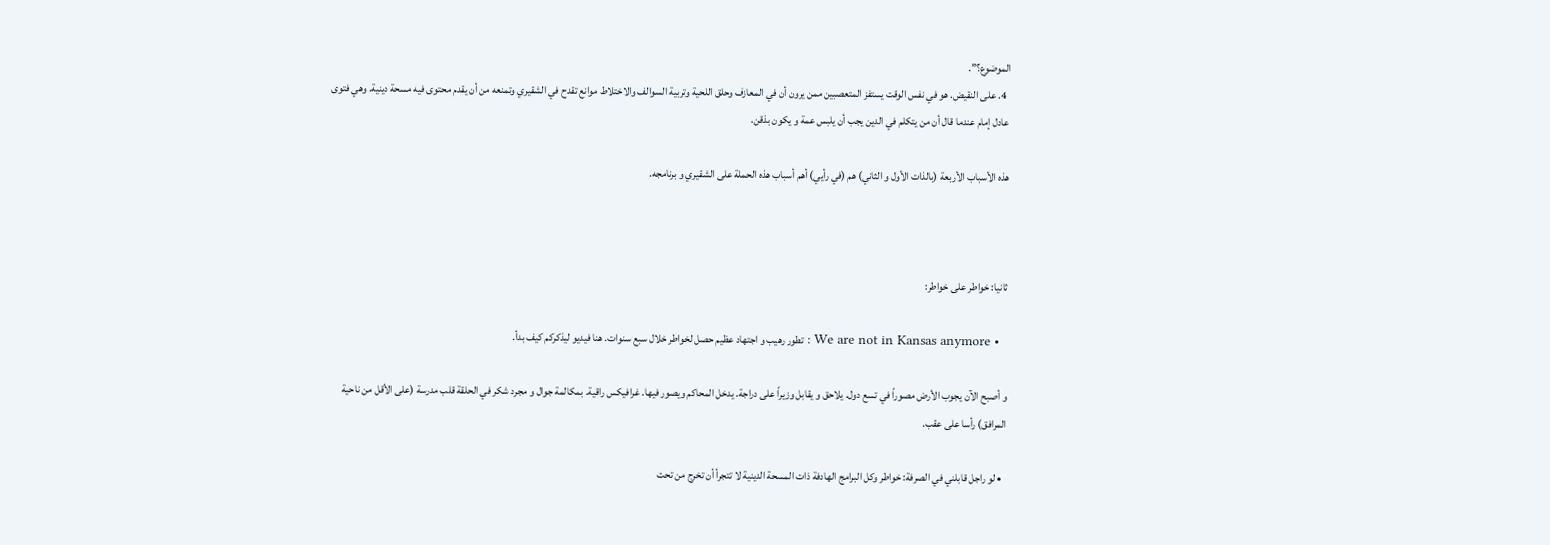الموضوع؟”.
  4. على النقيض. هو في نفس الوقت يستفز المتعصبين ممن يرون أن في المعازف وحلق اللحية وتربية السوالف والاختلاط موانع تقدح في الشقيري وتمنعه من أن يقدم محتوى فيه مسحة دينية. وهي فتوى عادل إمام عندما قال أن من يتكلم في الدين يجب أن يلبس عمة و يكون بذقن.

هذه الأسباب الأربعة (بالذات الأول و الثاني) هم (في رأيي) أهم أسباب هذه الحملة على الشقيري و برنامجه.



ثانيا: خواطر على خواطر:

  • We are not in Kansas anymore : تطور رهيب و اجتهاد عظيم حصل لخواطر خلال سبع سنوات. هنا فيديو ليذكركم كيف بدأ.

و أصبح الآن يجوب الأرض مصوراً في تسع دول. يلاحق و يقابل وزيراً على دراجة. يدخل المحاكم ويصور فيها. غرافيكس راقية. بمكالمة جوال و مجرد شكر في الحلقة قلب مدرسة (على الأقل من ناحية المرافق) رأسا على عقب.

  • لو راجل قابلني في الصرفة: خواطر وكل البرامج الهادفة ذات المسحة الدينية لا تتجرأ أن تخرج من تحت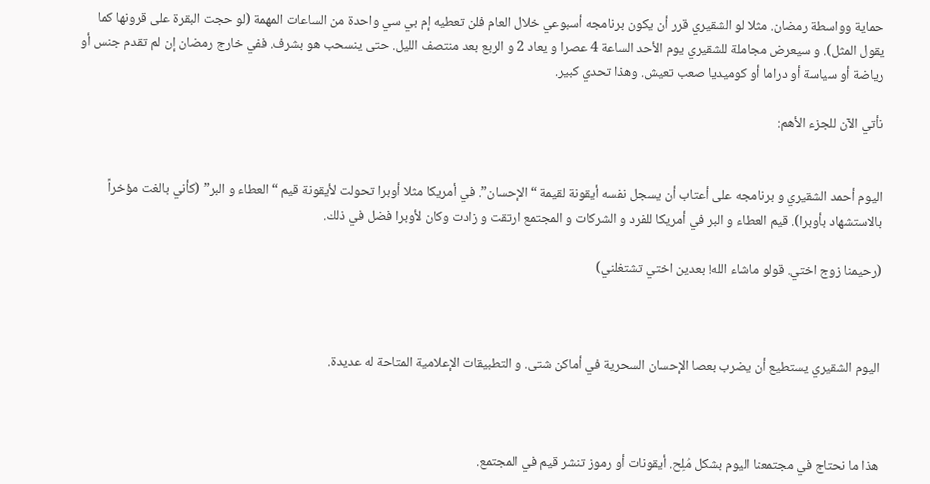حماية وواسطة رمضان. مثلا لو الشقيري قرر أن يكون برنامجه أسبوعي خلال العام فلن تعطيه إم بي سي واحدة من الساعات المهمة (لو حجت البقرة على قرونها كما يقول المثل). و سيعرض مجاملة للشقيري يوم الأحد الساعة 4 عصرا و يعاد 2 و الربع بعد منتصف الليل. حتى ينسحب هو بشرف. ففي خارج رمضان إن لم تقدم جنس أو رياضة أو سياسة أو دراما أو كوميديا صعب تعيش. وهذا تحدي كبير.

نأتي الآن للجزء الأهم:


اليوم أحمد الشقيري و برنامجه على أعتاب أن يسجل نفسه أيقونة لقيمة “الإحسان”. في أمريكا مثلا أوبرا تحولت لأيقونة قيم “العطاء و البر” (كأني بالغت مؤخراً بالاستشهاد بأوبرا). قيم العطاء و البر في أمريكا للفرد و الشركات و المجتمع ارتقت و زادت وكان لأوبرا فضل في ذلك.

(رحيمنا زوج اختي. قولو ماشاء الله! بعدين اختي تشتغلني)



اليوم الشقيري يستطيع أن يضرب بعصا الإحسان السحرية في أماكن شتى. و التطبيقات الإعلامية المتاحة له عديدة.



هذا ما نحتاج في مجتمعنا اليوم بشكل مُلِح. أيقونات أو رموز تنشر قيم في المجتمع.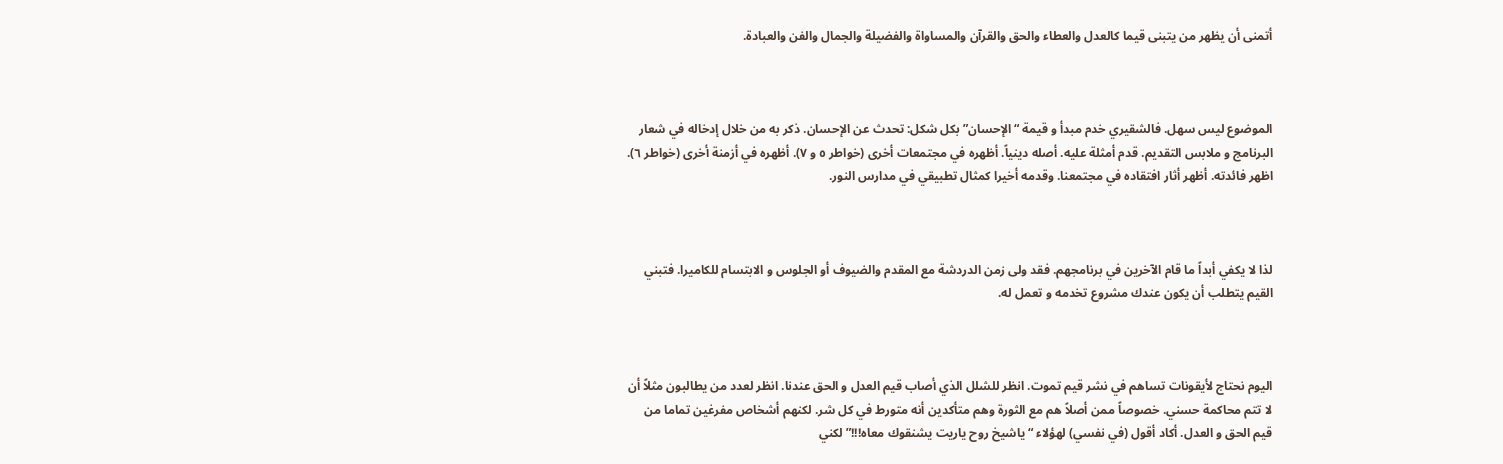أتمنى أن يظهر من يتبنى قيما كالعدل والعطاء والحق والقرآن والمساواة والفضيلة والجمال والفن والعبادة.



الموضوع ليس سهل. فالشقيري خدم مبدأ و قيمة “الإحسان” بكل شكل: تحدث عن الإحسان. ذكر به من خلال إدخاله في شعار البرنامج و ملابس التقديم. قدم أمثلة عليه. أصله دينياً. أظهره في مجتمعات أخرى (خواطر ٥ و ٧). أظهره في أزمنة أخرى (خواطر ٦). اظهر فائدته. أظهر أثار افتقاده في مجتمعنا. وقدمه أخيرا كمثال تطبيقي في مدارس النور.



لذا لا يكفي أبداً ما قام الآخرين في برنامجهم. فقد ولى زمن الدردشة مع المقدم والضيوف أو الجلوس و الابتسام للكاميرا. فتبني القيم يتطلب أن يكون عندك مشروع تخدمه و تعمل له.



اليوم نحتاج لأيقونات تساهم في نشر قيم تموت. انظر للشلل الذي أصاب قيم العدل و الحق عندنا. انظر لعدد من يطالبون مثلاً أن لا تتم محاكمة حسني. خصوصاً ممن أصلاً هم مع الثورة وهم متأكدين أنه متورط في كل شر. لكنهم أشخاص مفرغين تماما من قيم الحق و العدل. أكاد أقول (في نفسي) لهؤلاء “ياشيخ روح ياريت يشنقوك معاه!!!” لكني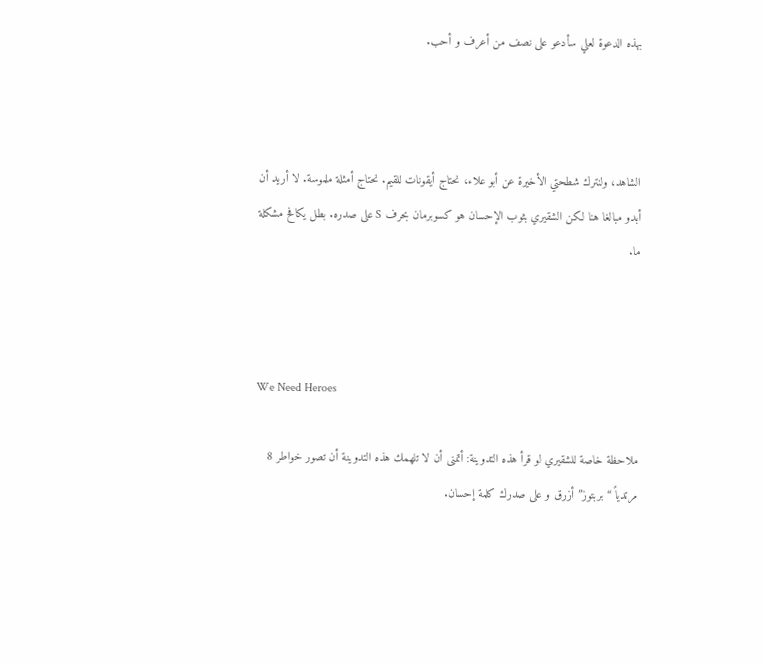بهذه الدعوة لعلي سأدعو على نصف من أعرف و أحب.



الشاهد، ولنترك شطحتي الأخيرة عن أبو علاء، نحتاج أيقونات للقيم. نحتاج أمثلة ملموسة. لا أريد أن أبدو مبالغا هنا لكن الشقيري بثوب الإحسان هو كسوبرمان بحرف S على صدره. بطل يكافح مشكلة ما.



We Need Heroes

ملاحظة خاصة للشقيري لو قرأ هذه التدوينة: أتمنى أن لا تلهمك هذه التدوينة أن تصور خواطر 8 مرتدياً “بربتوز” أزرق و على صدرك كلمة إحسان.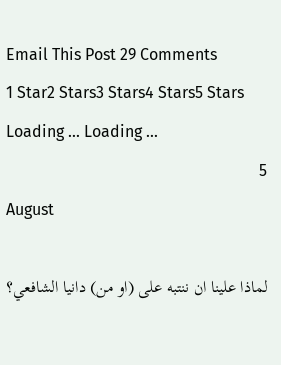Email This Post 29 Comments
1 Star2 Stars3 Stars4 Stars5 Stars
Loading ... Loading ...
5
August

لماذا علينا ان ننتبه على (او من) دانيا الشافعي؟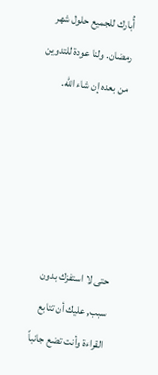أُبارك للجميع حلول شهر رمضان. ولنا عودة للتدوين من بعده إن شاء الله.





حتى لا استفزك بدون سبب, عليك أن تتابع القراءة وأنت تضع جانباً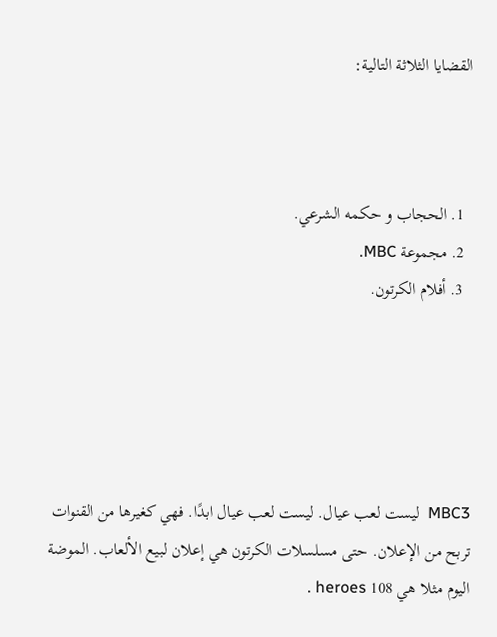القضايا الثلاثة التالية:



  1. الحجاب و حكمه الشرعي.
  2. مجموعة MBC.
  3. أفلام الكرتون.





MBC3  ليست لعب عيال. ليست لعب عيال ابدًا. فهي كغيرها من القنوات تربح من الإعلان. حتى مسلسلات الكرتون هي إعلان لبيع الألعاب. الموضة اليوم مثلا هي 108 heroes .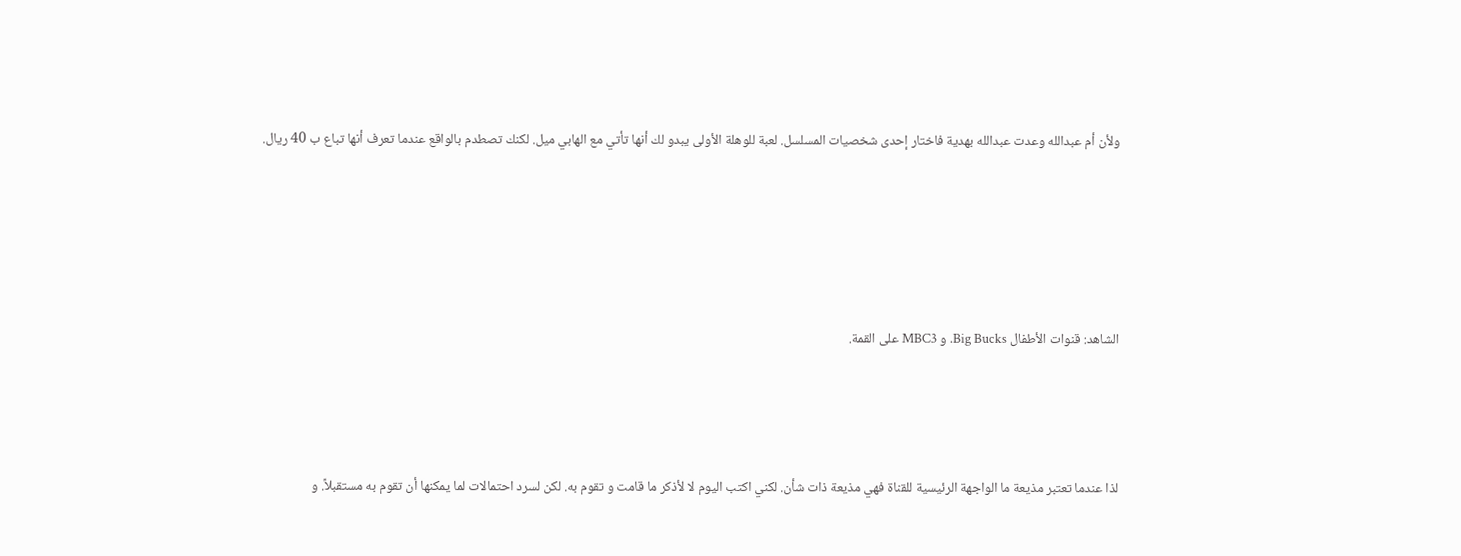ولأن أم عبدالله وعدت عبدالله بهدية فاختار إحدى شخصيات المسلسل. لعبة للوهلة الأولى يبدو لك أنها تأتي مع الهابي ميل. لكنك تصطدم بالواقع عندما تعرف أنها تباع ب 40 ريال.







الشاهد: قنوات الأطفال Big Bucks. و MBC3 على القمة.





لذا عندما تعتبر مذيعة ما الواجهة الرئيسية للقناة فهي مذيعة ذات شأن. لكني اكتب اليوم لا لأذكر ما قامت و تقوم به. لكن لسرد احتمالات لما يمكنها أن تقوم به مستقبلاً. و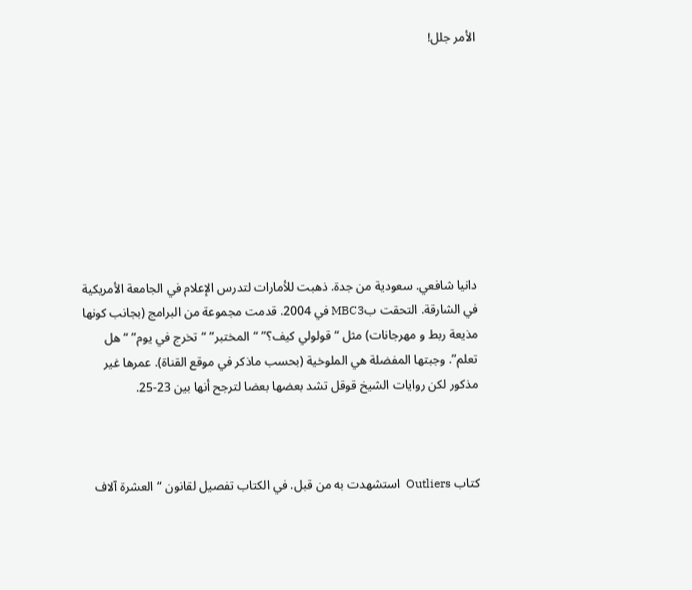الأمر جلل!









دانيا شافعي. سعودية من جدة. ذهبت للأمارات لتدرس الإعلام في الجامعة الأمريكية في الشارقة. التحقت بMBC3 في 2004. قدمت مجموعة من البرامج (بجانب كونها مذيعة ربط و مهرجانات) مثل “قولولي كيف؟” “المختبر” “تخرج في يوم” “هل تعلم”. وجبتها المفضلة هي الملوخية (بحسب ماذكر في موقع القناة). عمرها غير مذكور لكن روايات الشيخ قوقل تشد بعضها بعضا لترجح أنها بين 23-25.



كتاب Outliers  استشهدت به من قبل. في الكتاب تفصيل لقانون “العشرة آلاف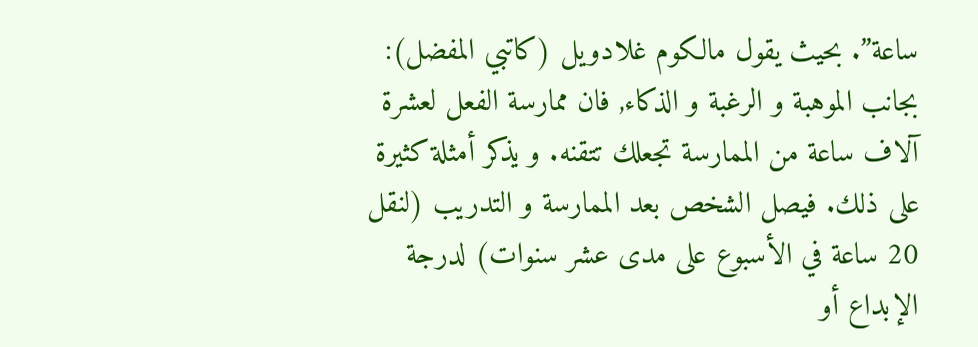ساعة”. بحيث يقول مالكوم غلادويل (كاتبي المفضل): بجانب الموهبة و الرغبة و الذكاء, فان ممارسة الفعل لعشرة آلاف ساعة من الممارسة تجعلك تتقنه. و يذكر أمثلة كثيرة على ذلك. فيصل الشخص بعد الممارسة و التدريب (لنقل 20 ساعة في الأسبوع على مدى عشر سنوات) لدرجة الإبداع أو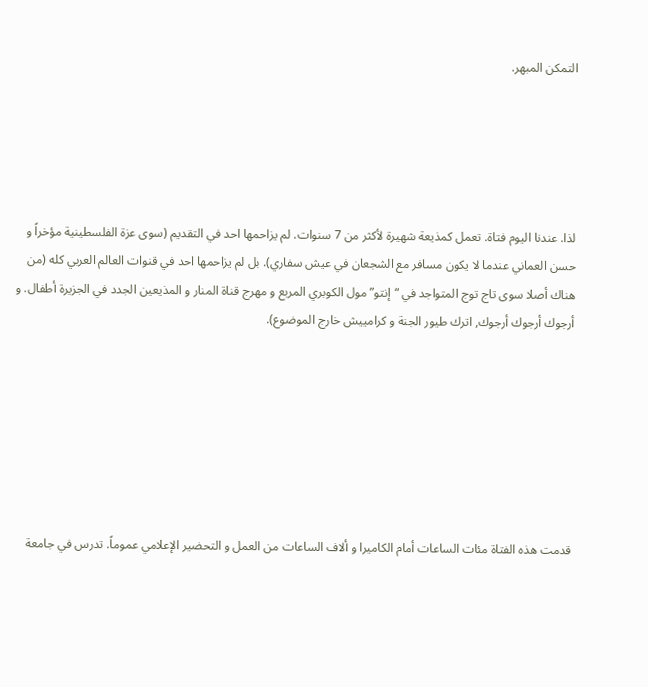التمكن المبهر.





لذا. عندنا اليوم فتاة. تعمل كمذيعة شهيرة لأكثر من 7 سنوات. لم يزاحمها احد في التقديم (سوى عزة الفلسطينية مؤخراً و حسن العماني عندما لا يكون مسافر مع الشجعان في عيش سفاري). بل لم يزاحمها احد في قنوات العالم العربي كله (من هناك أصلا سوى تاج توج المتواجد في “إنتو” مول الكوبري المربع و مهرج قناة المنار و المذيعين الجدد في الجزيرة أطفال. و أرجوك أرجوك أرجوك, اترك طيور الجنة و كرامييش خارج الموضوع).







قدمت هذه الفتاة مئات الساعات أمام الكاميرا و ألاف الساعات من العمل و التحضير الإعلامي عموماً. تدرس في جامعة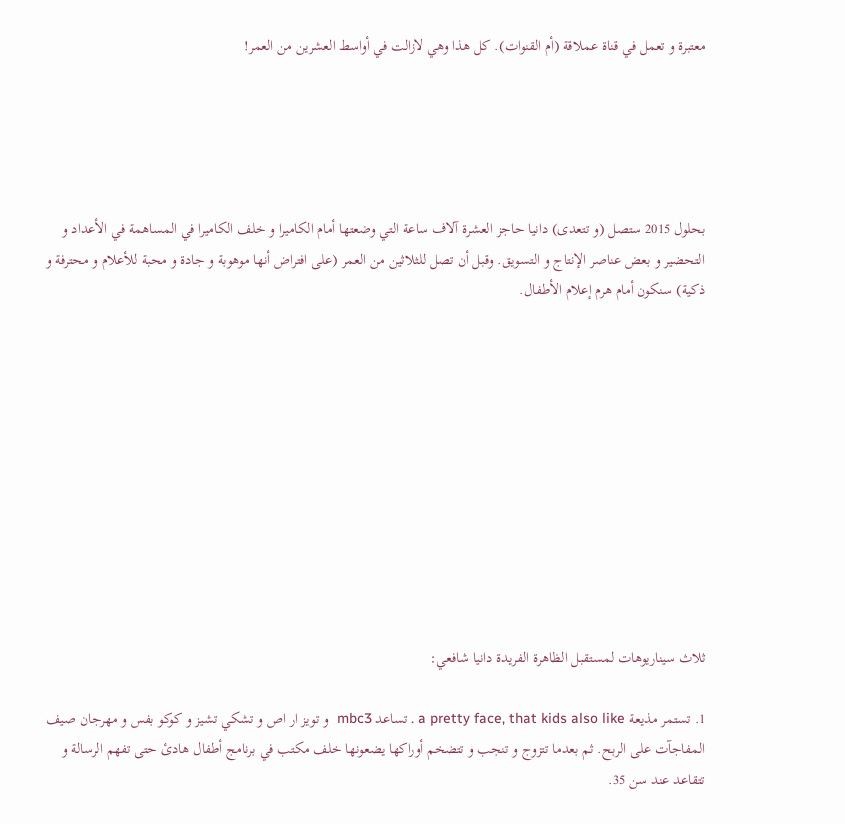معتبرة و تعمل في قناة عملاقة (أم القنوات). كل هذا وهي لازالت في أواسط العشرين من العمر!





بحلول 2015 ستصل (و تتعدى) دانيا حاجز العشرة آلاف ساعة التي وضعتها أمام الكاميرا و خلف الكاميرا في المساهمة في الأعداد و التحضير و بعض عناصر الإنتاج و التسويق. وقبل أن تصل للثلاثين من العمر (على افتراض أنها موهوبة و جادة و محبة للأعلام و محترفة و ذكية) سنكون أمام هرم إعلام الأطفال.











ثلاث سيناريوهات لمستقبل الظاهرة الفريدة دانيا شافعي:

1. تستمر مذيعة a pretty face, that kids also like . تساعد mbc3  و تويز ار اص و تشكي تشيز و كوكو بفس و مهرجان صيف المفاجآت على الربح. ثم بعدما تتزوج و تنجب و تتضخم أوراكها يضعونها خلف مكتب في برنامج أطفال هادئ حتى تفهم الرسالة و تتقاعد عند سن 35.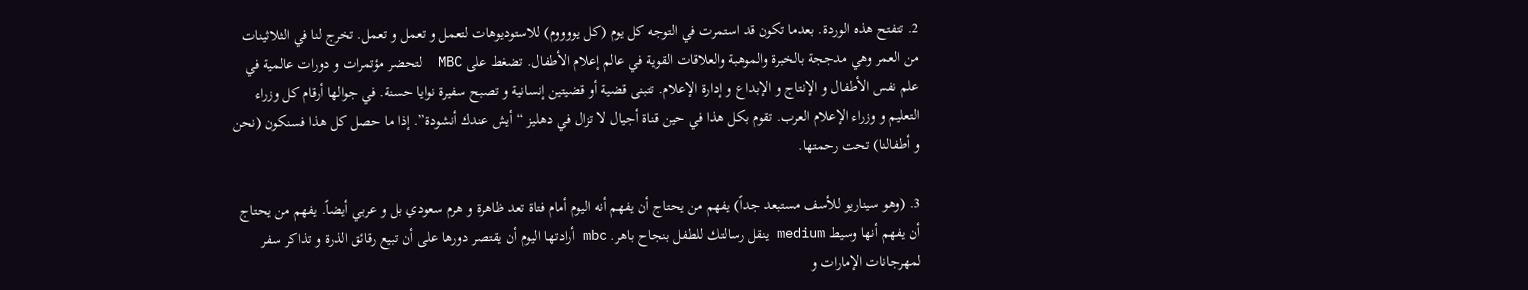2. تتفتح هذه الوردة. بعدما تكون قد استمرت في التوجه كل يوم (كل يووووم) للاستوديوهات لتعمل و تعمل و تعمل. تخرج لنا في الثلاثينات من العمر وهي مدججة بالخبرة والموهبة والعلاقات القوية في عالم إعلام الأطفال. تضغط على MBC  لتحضر مؤتمرات و دورات عالمية في علم نفس الأطفال و الإنتاج و الإبداع و إدارة الإعلام. تتبنى قضية أو قضيتين إنسانية و تصبح سفيرة نوايا حسنة. في جوالها أرقام كل وزراء التعليم و وزراء الإعلام العرب. تقوم بكل هذا في حين قناة أجيال لا تزال في دهليز “أيش عندك أنشودة”. إذا ما حصل كل هذا فسنكون (نحن و أطفالنا) تحت رحمتها.

3. (وهو سيناريو للأسف مستبعد جداً) يفهم من يحتاج أن يفهم أنه اليوم أمام فتاة تعد ظاهرة و هرم سعودي بل و عربي أيضاً. يفهم من يحتاج أن يفهم أنها وسيط medium ينقل رسالتك للطفل بنجاح باهر. mbc أرادتها اليوم أن يقتصر دورها على أن تبيع رقائق الذرة و تذاكر سفر لمهرجانات الإمارات و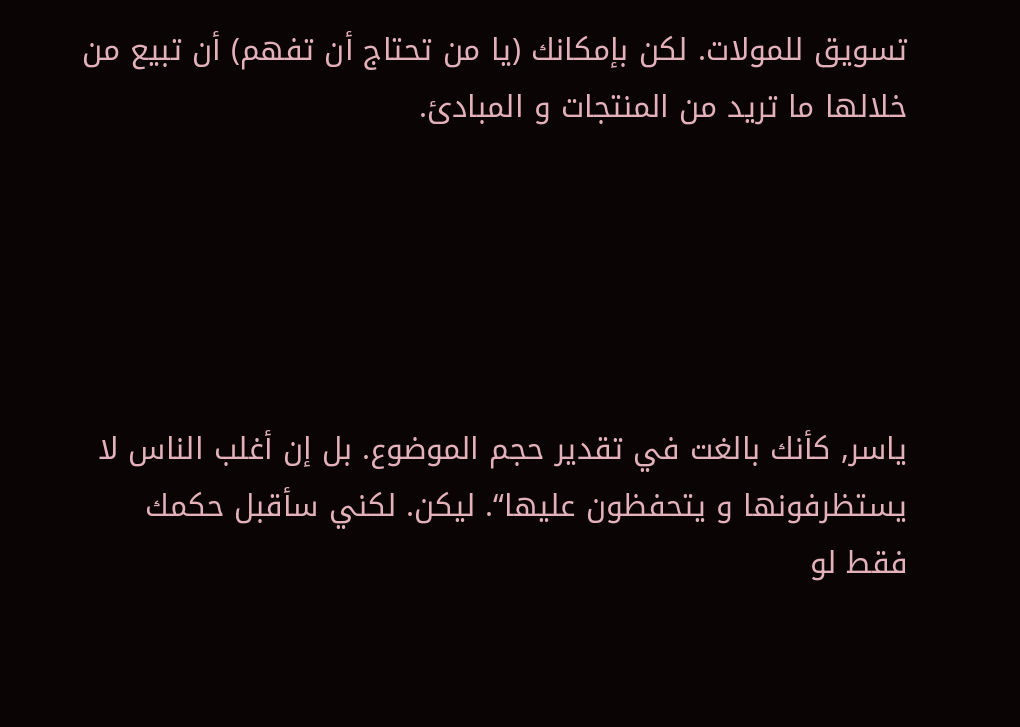تسويق للمولات. لكن بإمكانك (يا من تحتاج أن تفهم) أن تبيع من خلالها ما تريد من المنتجات و المبادئ.





ياسر, كأنك بالغت في تقدير حجم الموضوع. بل إن أغلب الناس لا يستظرفونها و يتحفظون عليها“. ليكن. لكني سأقبل حكمك فقط لو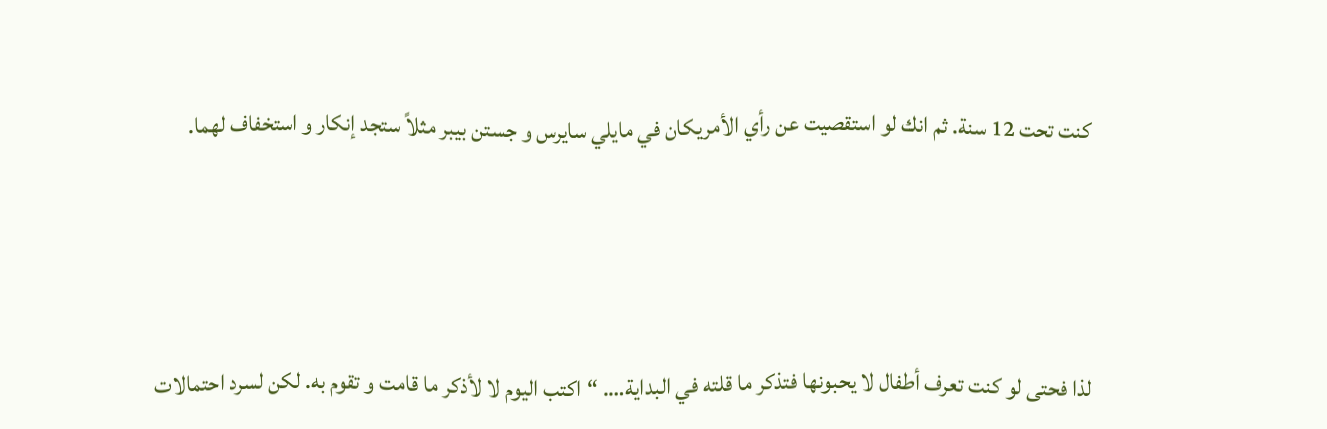كنت تحت 12 سنة. ثم انك لو استقصيت عن رأي الأمريكان في مايلي سايرس و جستن بيبر مثلاً ستجد إنكار و استخفاف لهما.





لذا فحتى لو كنت تعرف أطفال لا يحبونها فتذكر ما قلته في البداية…. “اكتب اليوم لا لأذكر ما قامت و تقوم به. لكن لسرد احتمالات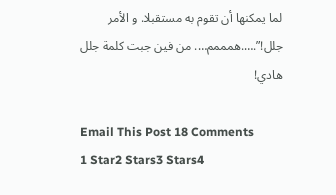لما يمكنها أن تقوم به مستقبلا. و الأمر جلل!”.….همممم…. من فين جبت كلمة جلل هادي!

Email This Post 18 Comments
1 Star2 Stars3 Stars4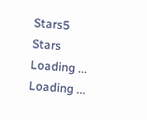Stars5 Stars
Loading ... Loading ...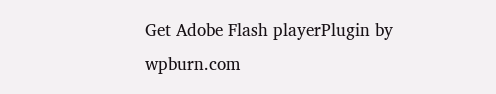Get Adobe Flash playerPlugin by wpburn.com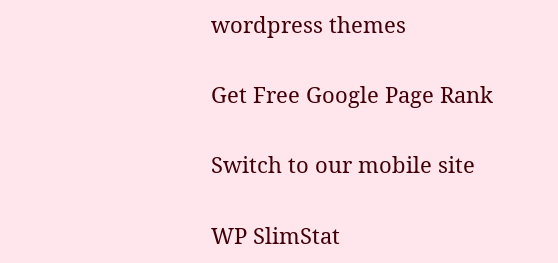wordpress themes

Get Free Google Page Rank

Switch to our mobile site

WP SlimStat